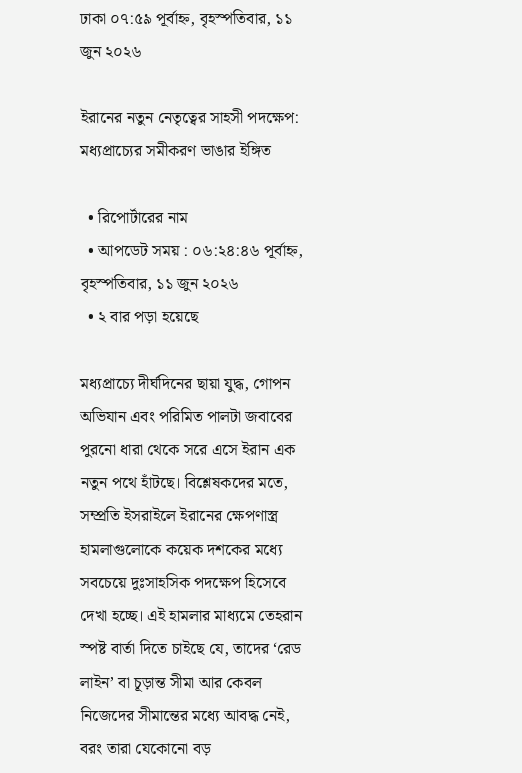ঢাকা ০৭:৫৯ পূর্বাহ্ন, বৃহস্পতিবার, ১১ জুন ২০২৬

ইরানের নতুন নেতৃত্বের সাহসী পদক্ষেপ: মধ্যপ্রাচ্যের সমীকরণ ভাঙার ইঙ্গিত

  • রিপোর্টারের নাম
  • আপডেট সময় : ০৬:২৪:৪৬ পূর্বাহ্ন, বৃহস্পতিবার, ১১ জুন ২০২৬
  • ২ বার পড়া হয়েছে

মধ্যপ্রাচ্যে দীর্ঘদিনের ছায়া যুদ্ধ, গোপন অভিযান এবং পরিমিত পালটা জবাবের পুরনো ধারা থেকে সরে এসে ইরান এক নতুন পথে হাঁটছে। বিশ্লেষকদের মতে, সম্প্রতি ইসরাইলে ইরানের ক্ষেপণাস্ত্র হামলাগুলোকে কয়েক দশকের মধ্যে সবচেয়ে দুঃসাহসিক পদক্ষেপ হিসেবে দেখা হচ্ছে। এই হামলার মাধ্যমে তেহরান স্পষ্ট বার্তা দিতে চাইছে যে, তাদের ‘রেড লাইন’ বা চূড়ান্ত সীমা আর কেবল নিজেদের সীমান্তের মধ্যে আবদ্ধ নেই, বরং তারা যেকোনো বড়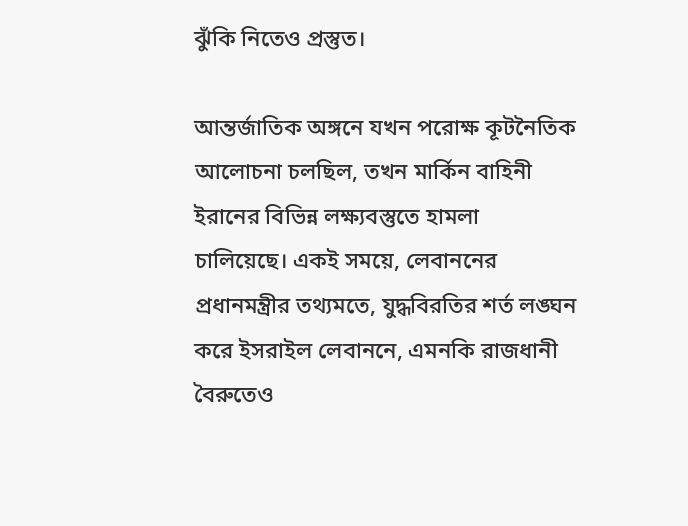ঝুঁকি নিতেও প্রস্তুত।

আন্তর্জাতিক অঙ্গনে যখন পরোক্ষ কূটনৈতিক আলোচনা চলছিল, তখন মার্কিন বাহিনী ইরানের বিভিন্ন লক্ষ্যবস্তুতে হামলা চালিয়েছে। একই সময়ে, লেবাননের প্রধানমন্ত্রীর তথ্যমতে, যুদ্ধবিরতির শর্ত লঙ্ঘন করে ইসরাইল লেবাননে, এমনকি রাজধানী বৈরুতেও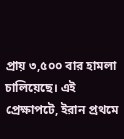প্রায় ৩,৫০০ বার হামলা চালিয়েছে। এই প্রেক্ষাপটে, ইরান প্রথমে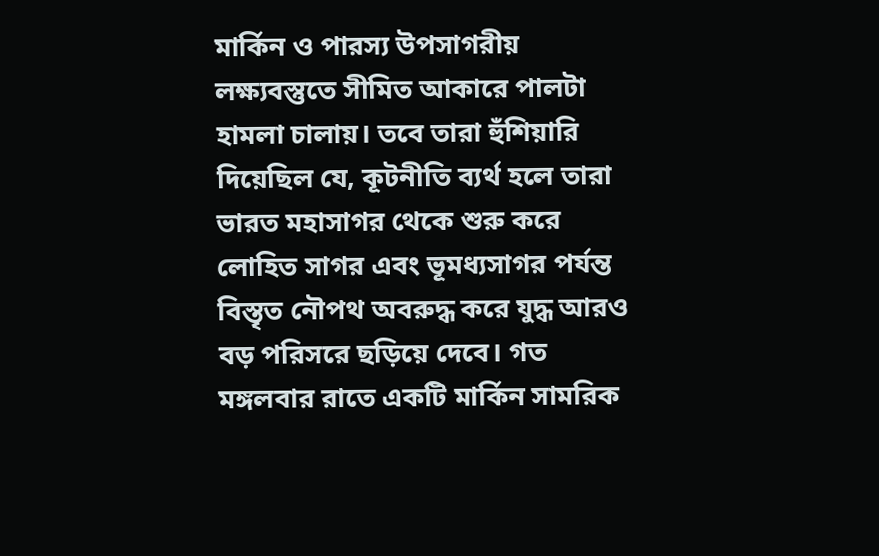মার্কিন ও পারস্য উপসাগরীয় লক্ষ্যবস্তুতে সীমিত আকারে পালটা হামলা চালায়। তবে তারা হুঁশিয়ারি দিয়েছিল যে, কূটনীতি ব্যর্থ হলে তারা ভারত মহাসাগর থেকে শুরু করে লোহিত সাগর এবং ভূমধ্যসাগর পর্যন্ত বিস্তৃত নৌপথ অবরুদ্ধ করে যুদ্ধ আরও বড় পরিসরে ছড়িয়ে দেবে। গত মঙ্গলবার রাতে একটি মার্কিন সামরিক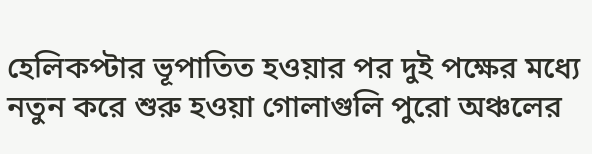হেলিকপ্টার ভূপাতিত হওয়ার পর দুই পক্ষের মধ্যে নতুন করে শুরু হওয়া গোলাগুলি পুরো অঞ্চলের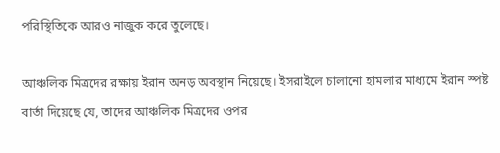পরিস্থিতিকে আরও নাজুক করে তুলেছে।

আঞ্চলিক মিত্রদের রক্ষায় ইরান অনড় অবস্থান নিয়েছে। ইসরাইলে চালানো হামলার মাধ্যমে ইরান স্পষ্ট বার্তা দিয়েছে যে, তাদের আঞ্চলিক মিত্রদের ওপর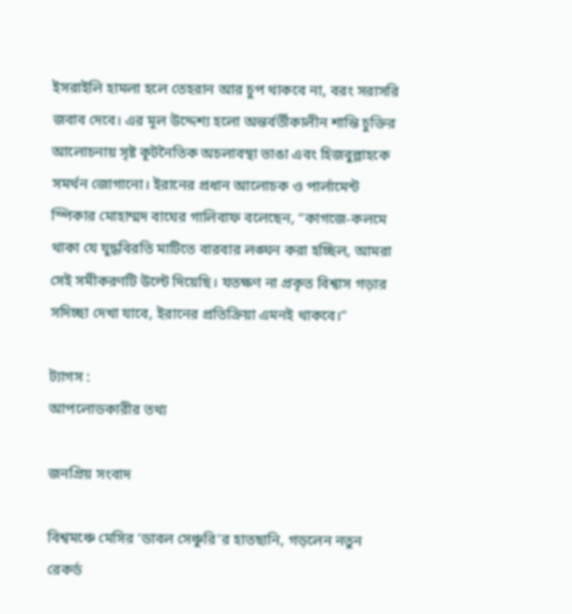ইসরাইলি হামলা হলে তেহরান আর চুপ থাকবে না, বরং সরাসরি জবাব দেবে। এর মূল উদ্দেশ্য হলো অন্তর্বর্তীকালীন শান্তি চুক্তির আলোচনায় সৃষ্ট কূটনৈতিক অচলাবস্থা ভাঙা এবং হিজবুল্লাহকে সমর্থন জোগানো। ইরানের প্রধান আলোচক ও পার্লামেন্ট স্পিকার মোহাম্মদ বাঘের গালিবাফ বলেছেন, “কাগজে-কলমে থাকা যে যুদ্ধবিরতি মাটিতে বারবার লঙ্ঘন করা হচ্ছিল, আমরা সেই সমীকরণটি উল্টে দিয়েছি। যতক্ষণ না প্রকৃত বিশ্বাস গড়ার সদিচ্ছা দেখা যাবে, ইরানের প্রতিক্রিয়া এমনই থাকবে।”

ট্যাগস :
আপলোডকারীর তথ্য

জনপ্রিয় সংবাদ

বিশ্বমঞ্চে মেসির ‘ডাবল সেঞ্চুরি’র হাতছানি, গড়লেন নতুন রেকর্ড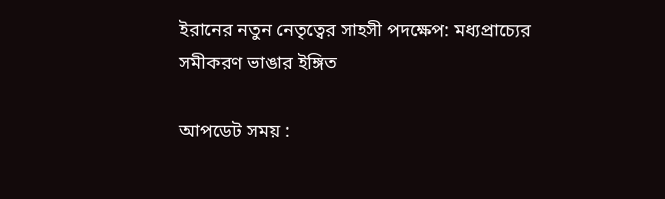ইরানের নতুন নেতৃত্বের সাহসী পদক্ষেপ: মধ্যপ্রাচ্যের সমীকরণ ভাঙার ইঙ্গিত

আপডেট সময় :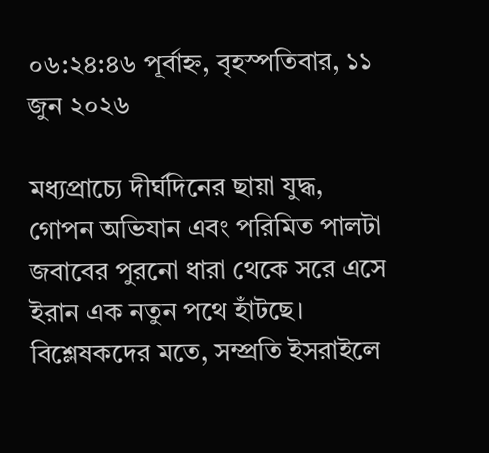০৬:২৪:৪৬ পূর্বাহ্ন, বৃহস্পতিবার, ১১ জুন ২০২৬

মধ্যপ্রাচ্যে দীর্ঘদিনের ছায়া যুদ্ধ, গোপন অভিযান এবং পরিমিত পালটা জবাবের পুরনো ধারা থেকে সরে এসে ইরান এক নতুন পথে হাঁটছে। বিশ্লেষকদের মতে, সম্প্রতি ইসরাইলে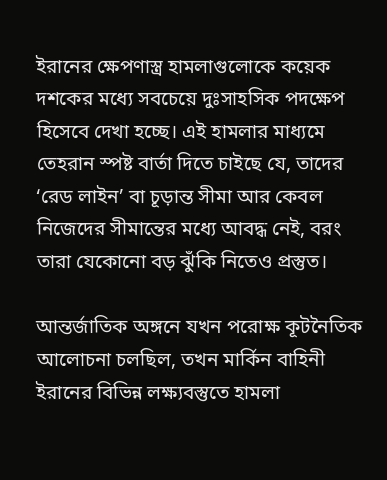ইরানের ক্ষেপণাস্ত্র হামলাগুলোকে কয়েক দশকের মধ্যে সবচেয়ে দুঃসাহসিক পদক্ষেপ হিসেবে দেখা হচ্ছে। এই হামলার মাধ্যমে তেহরান স্পষ্ট বার্তা দিতে চাইছে যে, তাদের ‘রেড লাইন’ বা চূড়ান্ত সীমা আর কেবল নিজেদের সীমান্তের মধ্যে আবদ্ধ নেই, বরং তারা যেকোনো বড় ঝুঁকি নিতেও প্রস্তুত।

আন্তর্জাতিক অঙ্গনে যখন পরোক্ষ কূটনৈতিক আলোচনা চলছিল, তখন মার্কিন বাহিনী ইরানের বিভিন্ন লক্ষ্যবস্তুতে হামলা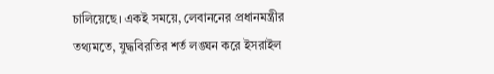চালিয়েছে। একই সময়ে, লেবাননের প্রধানমন্ত্রীর তথ্যমতে, যুদ্ধবিরতির শর্ত লঙ্ঘন করে ইসরাইল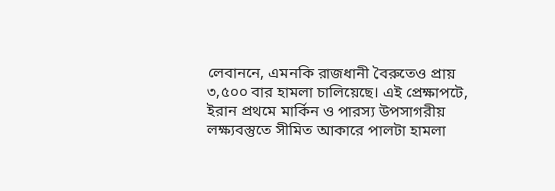লেবাননে, এমনকি রাজধানী বৈরুতেও প্রায় ৩,৫০০ বার হামলা চালিয়েছে। এই প্রেক্ষাপটে, ইরান প্রথমে মার্কিন ও পারস্য উপসাগরীয় লক্ষ্যবস্তুতে সীমিত আকারে পালটা হামলা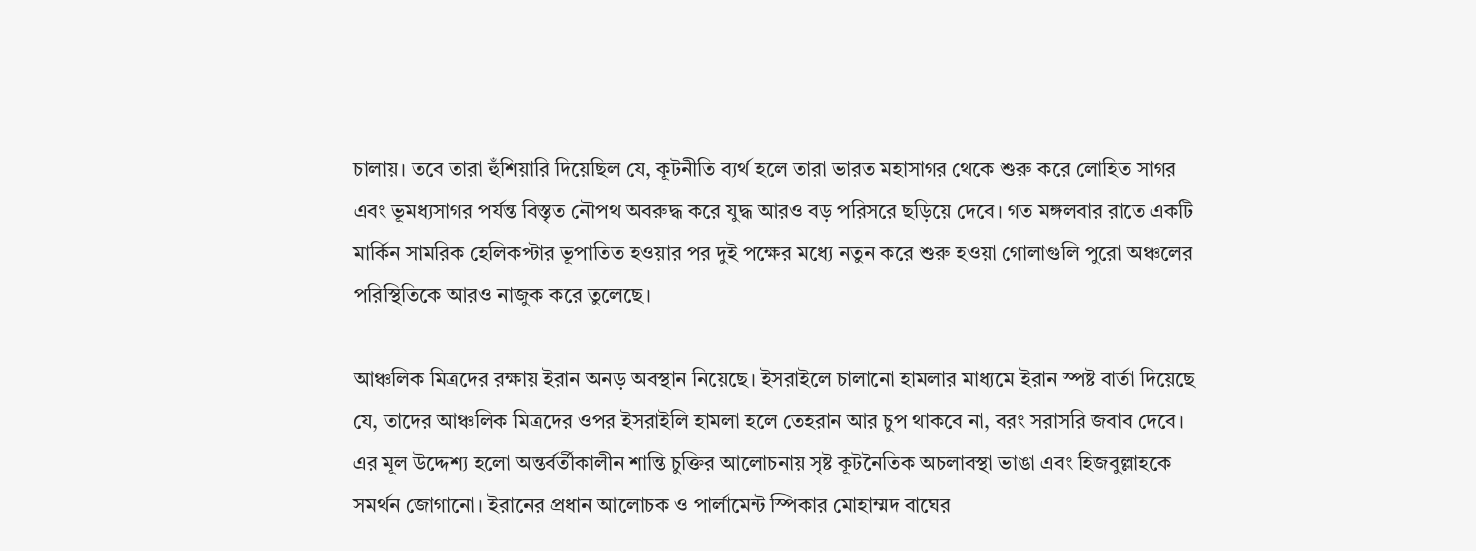চালায়। তবে তারা হুঁশিয়ারি দিয়েছিল যে, কূটনীতি ব্যর্থ হলে তারা ভারত মহাসাগর থেকে শুরু করে লোহিত সাগর এবং ভূমধ্যসাগর পর্যন্ত বিস্তৃত নৌপথ অবরুদ্ধ করে যুদ্ধ আরও বড় পরিসরে ছড়িয়ে দেবে। গত মঙ্গলবার রাতে একটি মার্কিন সামরিক হেলিকপ্টার ভূপাতিত হওয়ার পর দুই পক্ষের মধ্যে নতুন করে শুরু হওয়া গোলাগুলি পুরো অঞ্চলের পরিস্থিতিকে আরও নাজুক করে তুলেছে।

আঞ্চলিক মিত্রদের রক্ষায় ইরান অনড় অবস্থান নিয়েছে। ইসরাইলে চালানো হামলার মাধ্যমে ইরান স্পষ্ট বার্তা দিয়েছে যে, তাদের আঞ্চলিক মিত্রদের ওপর ইসরাইলি হামলা হলে তেহরান আর চুপ থাকবে না, বরং সরাসরি জবাব দেবে। এর মূল উদ্দেশ্য হলো অন্তর্বর্তীকালীন শান্তি চুক্তির আলোচনায় সৃষ্ট কূটনৈতিক অচলাবস্থা ভাঙা এবং হিজবুল্লাহকে সমর্থন জোগানো। ইরানের প্রধান আলোচক ও পার্লামেন্ট স্পিকার মোহাম্মদ বাঘের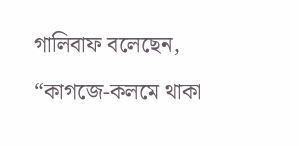গালিবাফ বলেছেন, “কাগজে-কলমে থাকা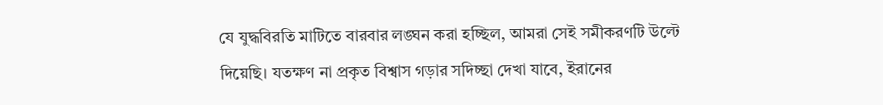যে যুদ্ধবিরতি মাটিতে বারবার লঙ্ঘন করা হচ্ছিল, আমরা সেই সমীকরণটি উল্টে দিয়েছি। যতক্ষণ না প্রকৃত বিশ্বাস গড়ার সদিচ্ছা দেখা যাবে, ইরানের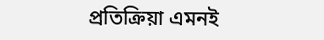প্রতিক্রিয়া এমনই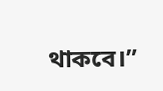থাকবে।”